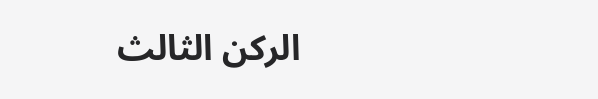الركن الثالث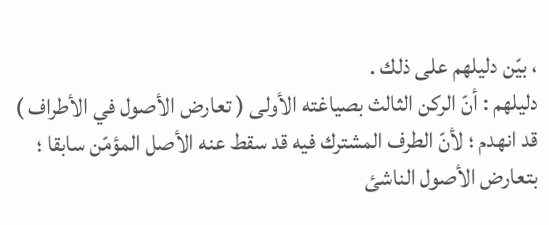، بيّن دليلهم على ذلك .
دليلهم : أنّ الركن الثالث بصياغته الأولى ( تعارض الأصول في الأطراف ) قد انهدم ؛ لأنّ الطرف المشترك فيه قد سقط عنه الأصل المؤمّن سابقا ؛ بتعارض الأصول الناشئ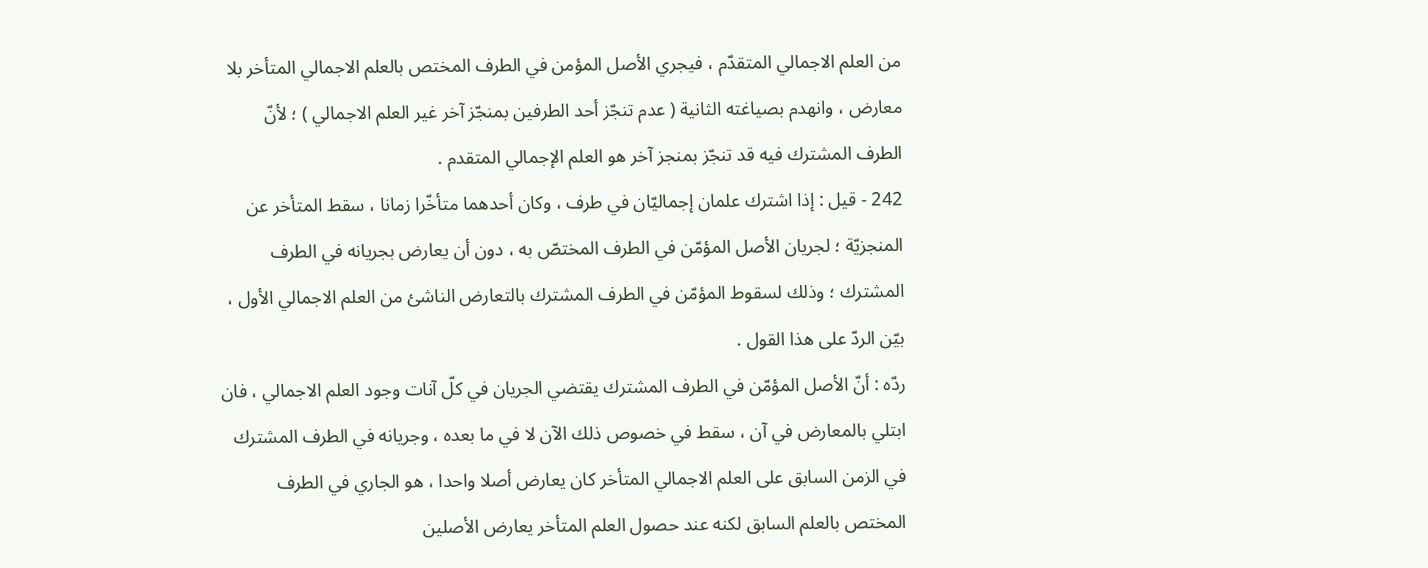من العلم الاجمالي المتقدّم ، فيجري الأصل المؤمن في الطرف المختص بالعلم الاجمالي المتأخر بلا معارض ، وانهدم بصياغته الثانية ( عدم تنجّز أحد الطرفين بمنجّز آخر غير العلم الاجمالي ) ؛ لأنّ الطرف المشترك فيه قد تنجّز بمنجز آخر هو العلم الإجمالي المتقدم .
242 - قيل : إذا اشترك علمان إجماليّان في طرف ، وكان أحدهما متأخّرا زمانا ، سقط المتأخر عن المنجزيّة ؛ لجريان الأصل المؤمّن في الطرف المختصّ به ، دون أن يعارض بجريانه في الطرف المشترك ؛ وذلك لسقوط المؤمّن في الطرف المشترك بالتعارض الناشئ من العلم الاجمالي الأول ، بيّن الردّ على هذا القول .
ردّه : أنّ الأصل المؤمّن في الطرف المشترك يقتضي الجريان في كلّ آنات وجود العلم الاجمالي ، فان ابتلي بالمعارض في آن ، سقط في خصوص ذلك الآن لا في ما بعده ، وجريانه في الطرف المشترك في الزمن السابق على العلم الاجمالي المتأخر كان يعارض أصلا واحدا ، هو الجاري في الطرف المختص بالعلم السابق لكنه عند حصول العلم المتأخر يعارض الأصلين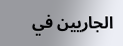الجاريين في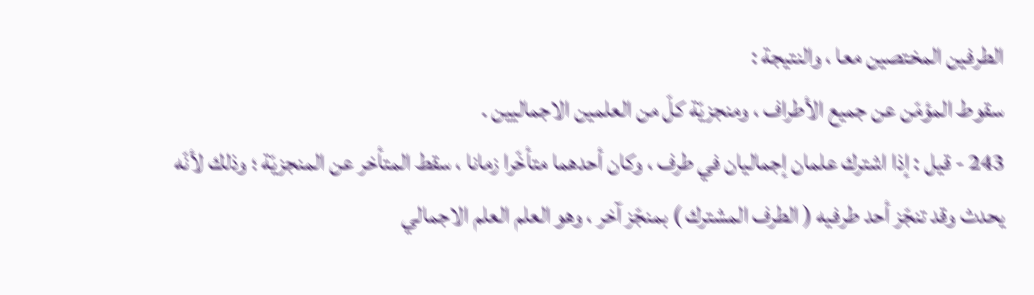الطرفين المختصين معا ، والنتيجة :
سقوط المؤمّن عن جميع الأطراف ، ومنجزيّة كلّ من العلمين الاجماليين .
243 - قيل : إذا اشترك علمان إجماليان في طرف ، وكان أحدهما متأخّرا زمانا ، سقط المتأخر عن المنجزيّة ؛ وذلك لأنّه يحدث وقد تنجّز أحد طرفيه ( الطرف المشترك ) بمنجّز آخر ، وهو العلم العلم الاجمالي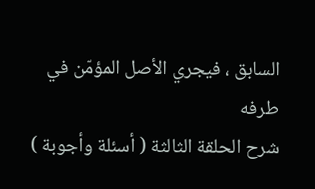السابق ، فيجري الأصل المؤمّن في طرفه
شرح الحلقة الثالثة ( أسئلة وأجوبة )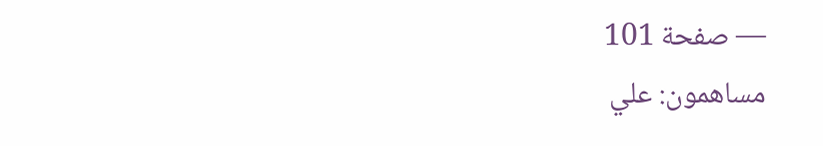— صفحة 101
مساهمون: علي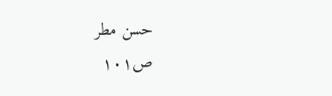حسن مطر
ص١٠١